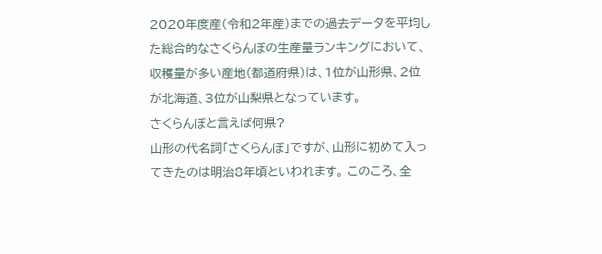2020年度産(令和2年産)までの過去データを平均した総合的なさくらんぼの生産量ランキングにおいて、収穫量が多い産地(都道府県)は、1位が山形県、2位が北海道、3位が山梨県となっています。
さくらんぼと言えば何県?
山形の代名詞「さくらんぼ」ですが、山形に初めて入ってきたのは明治8年頃といわれます。 このころ、全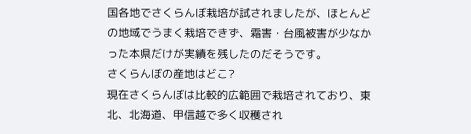国各地でさくらんぼ栽培が試されましたが、ほとんどの地域でうまく栽培できず、霜害・台風被害が少なかった本県だけが実績を残したのだそうです。
さくらんぼの産地はどこ?
現在さくらんぼは比較的広範囲で栽培されており、東北、北海道、甲信越で多く収穫され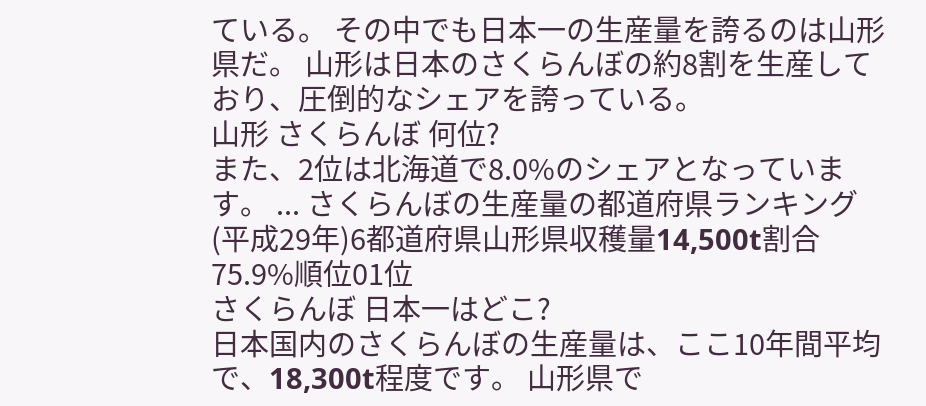ている。 その中でも日本一の生産量を誇るのは山形県だ。 山形は日本のさくらんぼの約8割を生産しており、圧倒的なシェアを誇っている。
山形 さくらんぼ 何位?
また、2位は北海道で8.0%のシェアとなっています。 ... さくらんぼの生産量の都道府県ランキング(平成29年)6都道府県山形県収穫量14,500t割合75.9%順位01位
さくらんぼ 日本一はどこ?
日本国内のさくらんぼの生産量は、ここ10年間平均で、18,300t程度です。 山形県で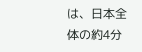は、日本全体の約4分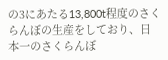の3にあたる13,800t程度のさくらんぼの生産をしており、日本一のさくらんぼ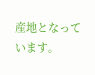産地となっています。